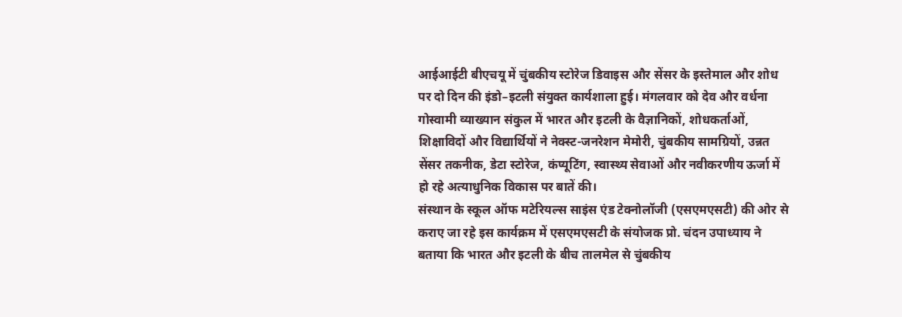आईआईटी बीएचयू में चुंबकीय स्टोरेज डिवाइस और सेंसर के इस्तेमाल और शोध पर दो दिन की इंडो–इटली संयुक्त कार्यशाला हुई। मंगलवार को देव और वर्धना गोस्वामी व्याख्यान संकुल में भारत और इटली के वैज्ञानिकों, शोधकर्ताओं, शिक्षाविदों और विद्यार्थियों ने नेक्स्ट-जनरेशन मेमोरी, चुंबकीय सामग्रियों, उन्नत सेंसर तकनीक, डेटा स्टोरेज, कंप्यूटिंग, स्वास्थ्य सेवाओं और नवीकरणीय ऊर्जा में हो रहे अत्याधुनिक विकास पर बातें की।
संस्थान के स्कूल ऑफ मटेरियल्स साइंस एंड टेक्नोलॉजी (एसएमएसटी) की ओर से कराए जा रहे इस कार्यक्रम में एसएमएसटी के संयोजक प्रो. चंदन उपाध्याय ने बताया कि भारत और इटली के बीच तालमेल से चुंबकीय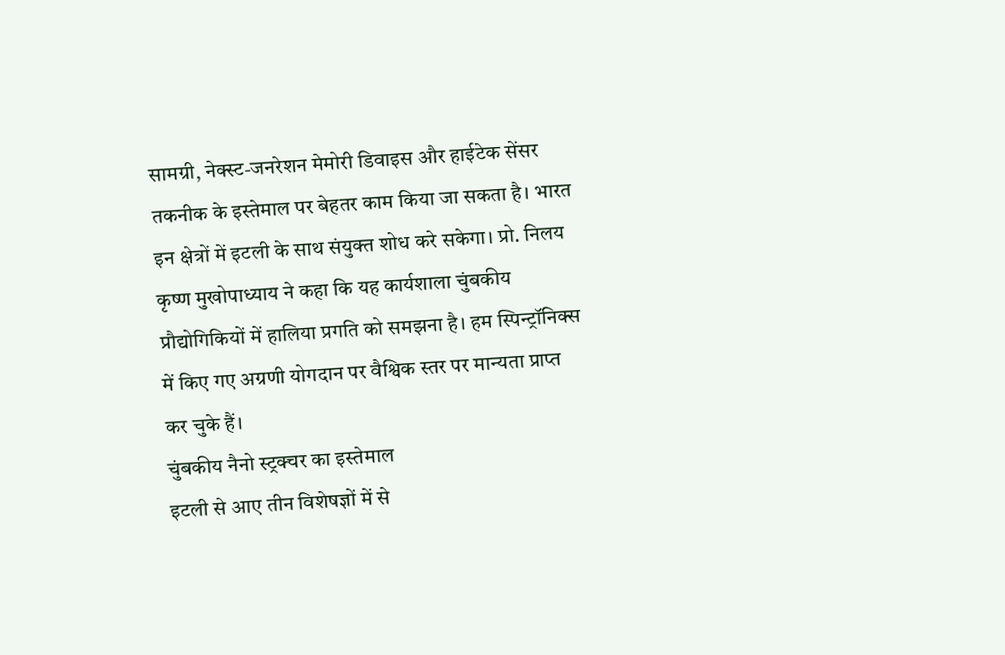सामग्री, नेक्स्ट-जनरेशन मेमोरी डिवाइस और हाईटेक सेंसर तकनीक के इस्तेमाल पर बेहतर काम किया जा सकता है। भारत इन क्षेत्रों में इटली के साथ संयुक्त शोध करे सकेगा। प्रो. निलय कृष्ण मुखोपाध्याय ने कहा कि यह कार्यशाला चुंबकीय प्रौद्योगिकियों में हालिया प्रगति को समझना है। हम स्पिन्ट्रॉनिक्स में किए गए अग्रणी योगदान पर वैश्विक स्तर पर मान्यता प्राप्त कर चुके हैं।
चुंबकीय नैनो स्ट्रक्चर का इस्तेमाल
इटली से आए तीन विशेषज्ञों में से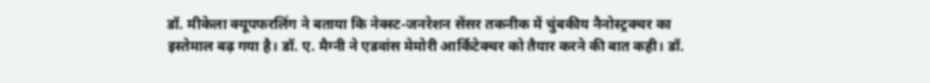डॉ. मीकेला क्यूपफरलिंग ने बताया कि नेक्स्ट-जनरेशन सेंसर तकनीक में चुंबकीय नैनोस्ट्रक्चर का इस्तेमाल बढ़ गया है। डॉ. ए. मैग्नी ने एडवांस मेमोरी आर्किटेक्चर को तैयार करने की बात कही। डॉ.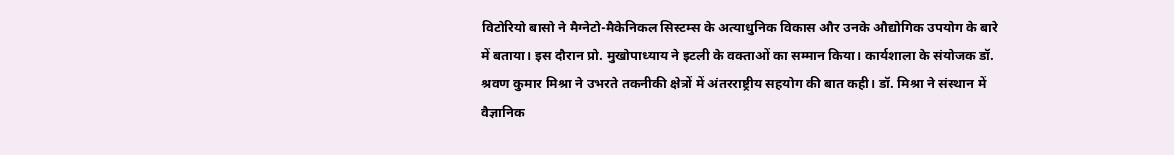विटोरियो बासो ने मैग्नेटो-मैकेनिकल सिस्टम्स के अत्याधुनिक विकास और उनके औद्योगिक उपयोग के बारे में बताया। इस दौरान प्रो. मुखोपाध्याय ने इटली के वक्ताओं का सम्मान किया। कार्यशाला के संयोजक डॉ. श्रवण कुमार मिश्रा ने उभरते तकनीकी क्षेत्रों में अंतरराष्ट्रीय सहयोग की बात कही। डॉ. मिश्रा ने संस्थान में वैज्ञानिक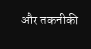और तकनीकी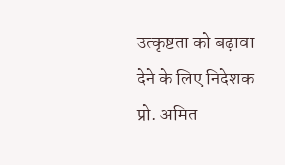उत्कृष्टता को बढ़ावा देने के लिए निदेशक प्रो. अमित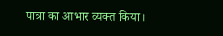पात्रा का आभार व्यक्त किया।